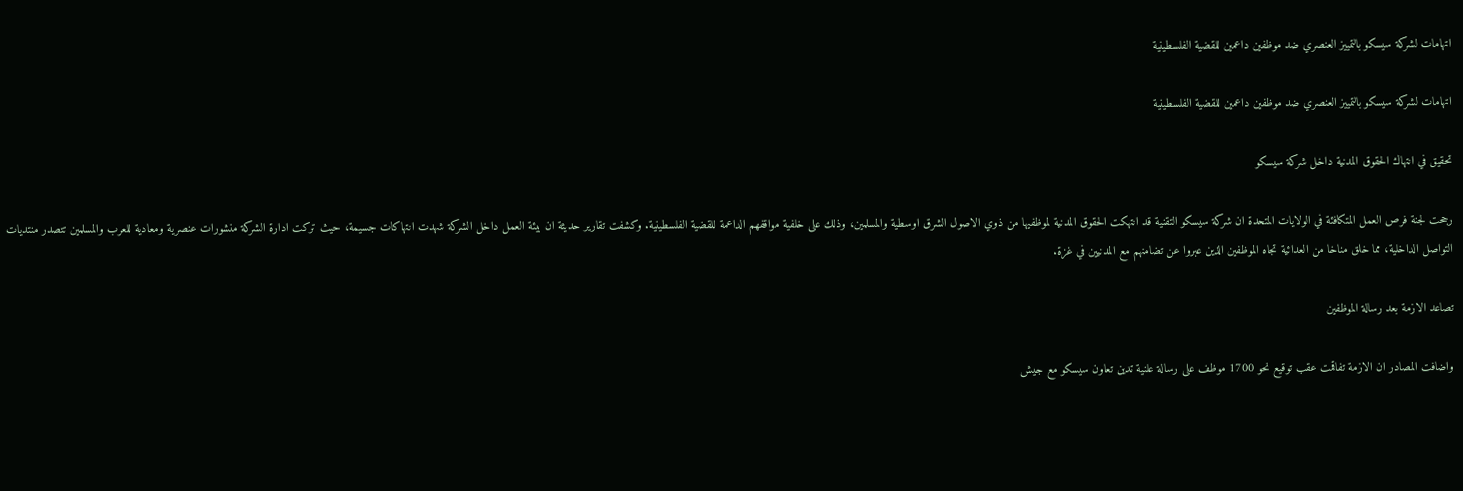اتهامات لشركة سيسكو بالتمييز العنصري ضد موظفين داعمين للقضية الفلسطينية

اتهامات لشركة سيسكو بالتمييز العنصري ضد موظفين داعمين للقضية الفلسطينية

تحقيق في انتهاك الحقوق المدنية داخل شركة سيسكو

رجحت لجنة فرص العمل المتكافئة في الولايات المتحدة ان شركة سيسكو التقنية قد انتهكت الحقوق المدنية لموظفيها من ذوي الاصول الشرق اوسطية والمسلمين، وذلك على خلفية مواقفهم الداعمة للقضية الفلسطينية. وكشفت تقارير حديثة ان بيئة العمل داخل الشركة شهدت انتهاكات جسيمة، حيث تركت ادارة الشركة منشورات عنصرية ومعادية للعرب والمسلمين تتصدر منتديات التواصل الداخلية، مما خلق مناخا من العدائية تجاه الموظفين الذين عبروا عن تضامنهم مع المدنيين في غزة.

تصاعد الازمة بعد رسالة الموظفين

واضافت المصادر ان الازمة تفاقمت عقب توقيع نحو 1700 موظف على رسالة علنية تدين تعاون سيسكو مع جيش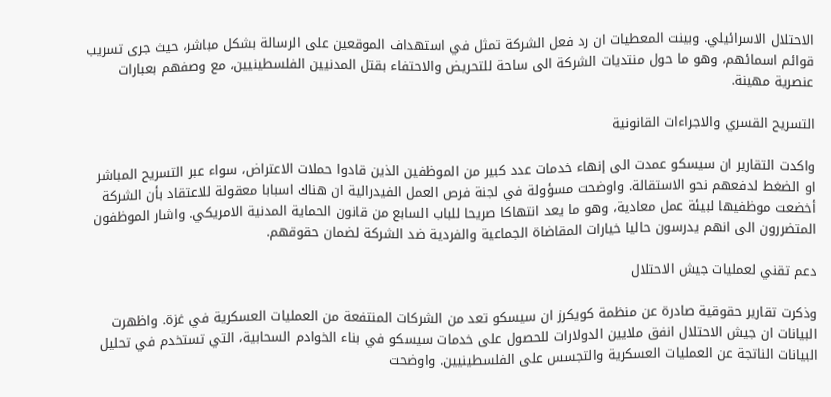الاحتلال الاسرائيلي. وبينت المعطيات ان رد فعل الشركة تمثل في استهداف الموقعين على الرسالة بشكل مباشر، حيث جرى تسريب قوائم اسمائهم، وهو ما حول منتديات الشركة الى ساحة للتحريض والاحتفاء بقتل المدنيين الفلسطينيين، مع وصفهم بعبارات عنصرية مهينة.

التسريح القسري والاجراءات القانونية

واكدت التقارير ان سيسكو عمدت الى إنهاء خدمات عدد كبير من الموظفين الذين قادوا حملات الاعتراض، سواء عبر التسريح المباشر او الضغط لدفعهم نحو الاستقالة. واوضحت مسؤولة في لجنة فرص العمل الفيدرالية ان هناك اسبابا معقولة للاعتقاد بأن الشركة أخضعت موظفيها لبيئة عمل معادية، وهو ما يعد انتهاكا صريحا للباب السابع من قانون الحماية المدنية الامريكي. واشار الموظفون المتضررون الى انهم يدرسون حاليا خيارات المقاضاة الجماعية والفردية ضد الشركة لضمان حقوقهم.

دعم تقني لعمليات جيش الاحتلال

وذكرت تقارير حقوقية صادرة عن منظمة كويكرز ان سيسكو تعد من الشركات المنتفعة من العمليات العسكرية في غزة. واظهرت البيانات ان جيش الاحتلال انفق ملايين الدولارات للحصول على خدمات سيسكو في بناء الخوادم السحابية، التي تستخدم في تحليل البيانات الناتجة عن العمليات العسكرية والتجسس على الفلسطينيين. واوضحت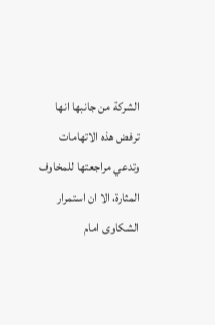الشركة من جانبها انها ترفض هذه الاتهامات وتدعي مراجعتها للمخاوف المثارة، الا ان استمرار الشكاوى امام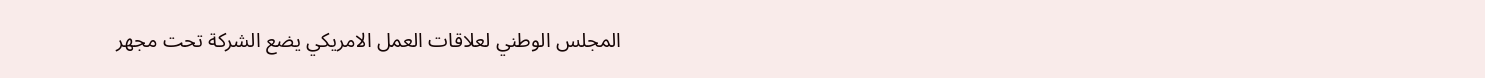المجلس الوطني لعلاقات العمل الامريكي يضع الشركة تحت مجهر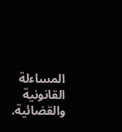المساءلة القانونية والقضائية.